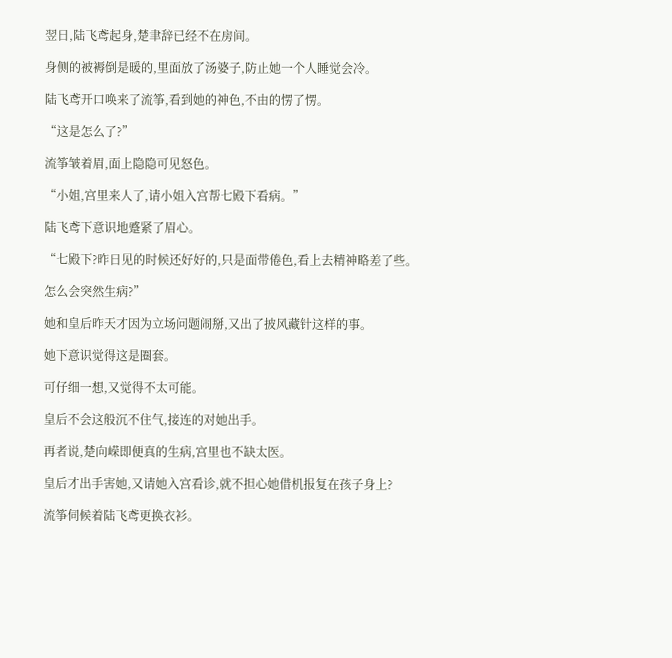翌日,陆飞鸢起身,楚聿辞已经不在房间。

身侧的被褥倒是暖的,里面放了汤婆子,防止她一个人睡觉会冷。

陆飞鸢开口唤来了流筝,看到她的神色,不由的愣了愣。

“这是怎么了?”

流筝皱着眉,面上隐隐可见怒色。

“小姐,宫里来人了,请小姐入宫帮七殿下看病。”

陆飞鸢下意识地蹙紧了眉心。

“七殿下?昨日见的时候还好好的,只是面带倦色,看上去精神略差了些。

怎么会突然生病?”

她和皇后昨天才因为立场问题闹掰,又出了披风藏针这样的事。

她下意识觉得这是圈套。

可仔细一想,又觉得不太可能。

皇后不会这般沉不住气,接连的对她出手。

再者说,楚向嵘即便真的生病,宫里也不缺太医。

皇后才出手害她,又请她入宫看诊,就不担心她借机报复在孩子身上?

流筝伺候着陆飞鸢更换衣衫。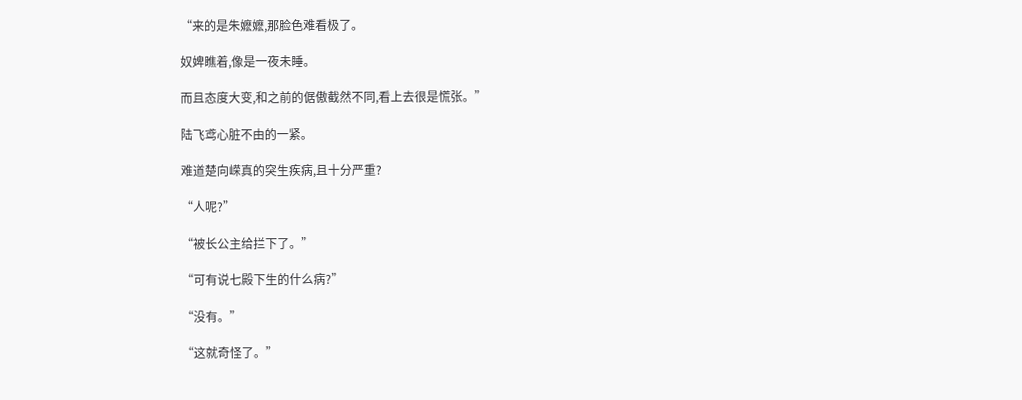“来的是朱嬷嬷,那脸色难看极了。

奴婢瞧着,像是一夜未睡。

而且态度大变,和之前的倨傲截然不同,看上去很是慌张。”

陆飞鸢心脏不由的一紧。

难道楚向嵘真的突生疾病,且十分严重?

“人呢?”

“被长公主给拦下了。”

“可有说七殿下生的什么病?”

“没有。”

“这就奇怪了。”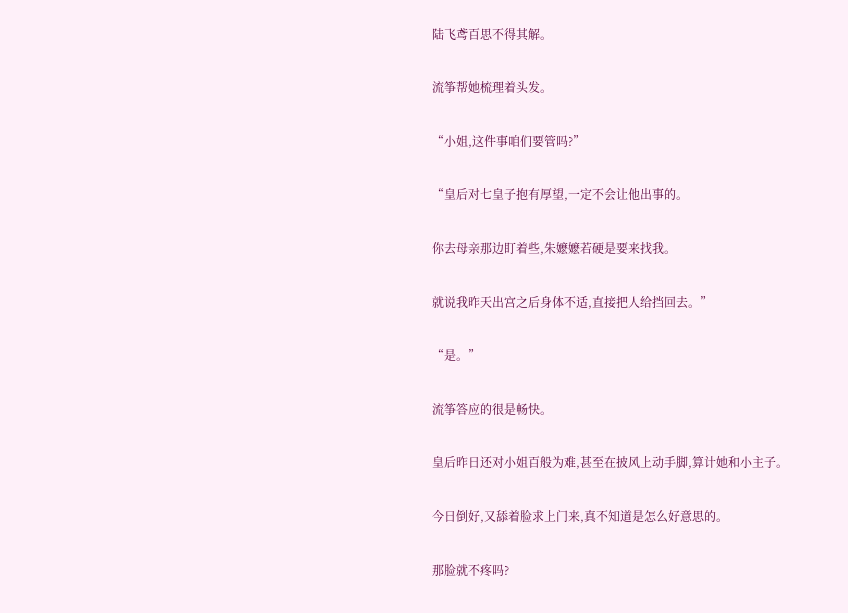陆飞鸢百思不得其解。

流筝帮她梳理着头发。

“小姐,这件事咱们要管吗?”

“皇后对七皇子抱有厚望,一定不会让他出事的。

你去母亲那边盯着些,朱嬷嬷若硬是要来找我。

就说我昨天出宫之后身体不适,直接把人给挡回去。”

“是。”

流筝答应的很是畅快。

皇后昨日还对小姐百般为难,甚至在披风上动手脚,算计她和小主子。

今日倒好,又舔着脸求上门来,真不知道是怎么好意思的。

那脸就不疼吗?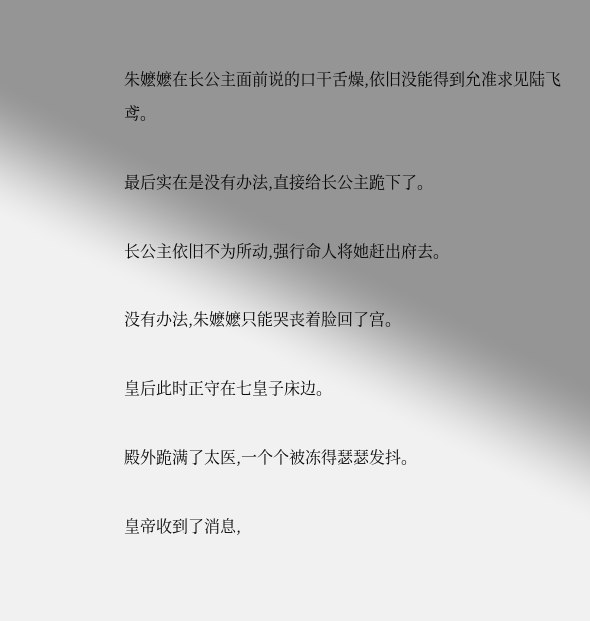朱嬷嬷在长公主面前说的口干舌燥,依旧没能得到允准求见陆飞鸢。

最后实在是没有办法,直接给长公主跪下了。

长公主依旧不为所动,强行命人将她赶出府去。

没有办法,朱嬷嬷只能哭丧着脸回了宫。

皇后此时正守在七皇子床边。

殿外跪满了太医,一个个被冻得瑟瑟发抖。

皇帝收到了消息,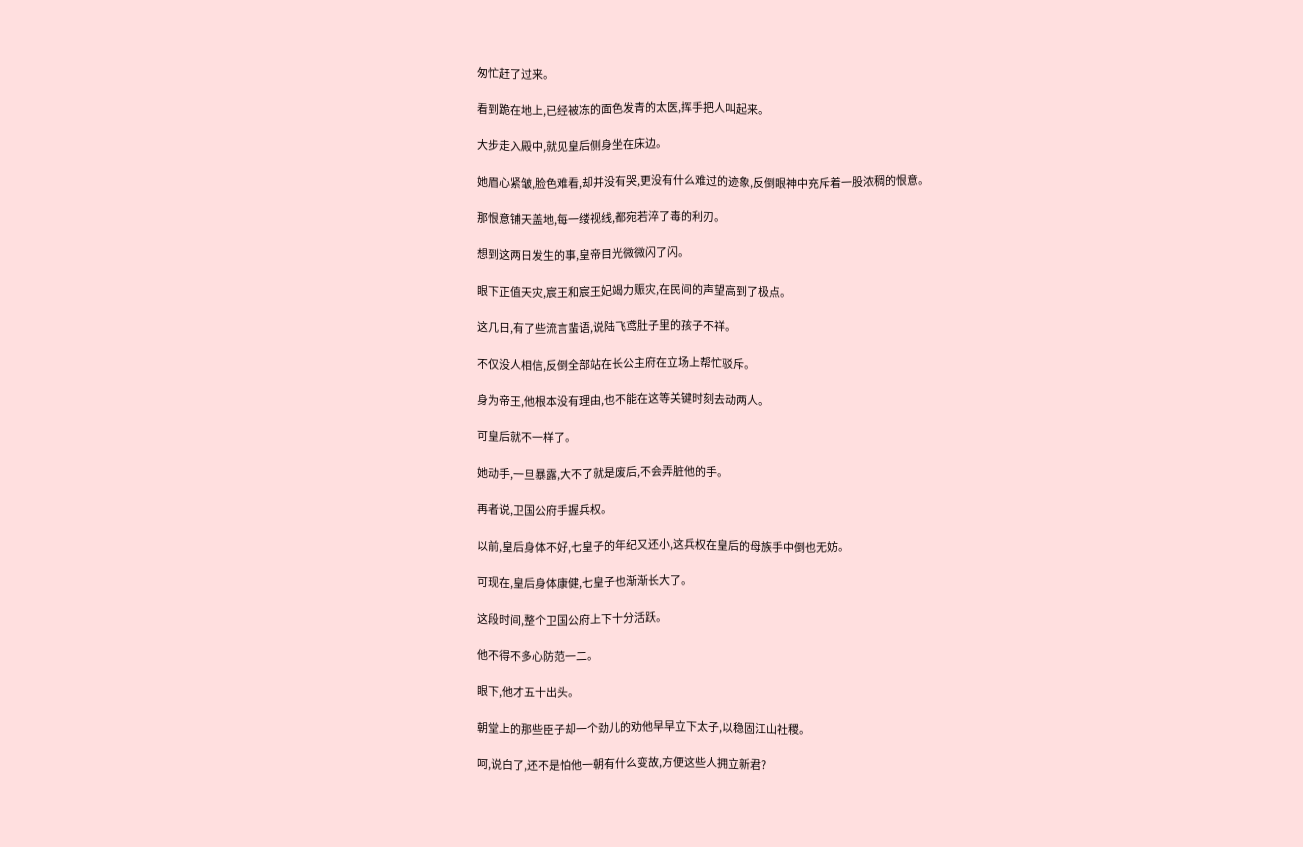匆忙赶了过来。

看到跪在地上,已经被冻的面色发青的太医,挥手把人叫起来。

大步走入殿中,就见皇后侧身坐在床边。

她眉心紧皱,脸色难看,却并没有哭,更没有什么难过的迹象,反倒眼神中充斥着一股浓稠的恨意。

那恨意铺天盖地,每一缕视线,都宛若淬了毒的利刃。

想到这两日发生的事,皇帝目光微微闪了闪。

眼下正值天灾,宸王和宸王妃竭力赈灾,在民间的声望高到了极点。

这几日,有了些流言蜚语,说陆飞鸢肚子里的孩子不祥。

不仅没人相信,反倒全部站在长公主府在立场上帮忙驳斥。

身为帝王,他根本没有理由,也不能在这等关键时刻去动两人。

可皇后就不一样了。

她动手,一旦暴露,大不了就是废后,不会弄脏他的手。

再者说,卫国公府手握兵权。

以前,皇后身体不好,七皇子的年纪又还小,这兵权在皇后的母族手中倒也无妨。

可现在,皇后身体康健,七皇子也渐渐长大了。

这段时间,整个卫国公府上下十分活跃。

他不得不多心防范一二。

眼下,他才五十出头。

朝堂上的那些臣子却一个劲儿的劝他早早立下太子,以稳固江山社稷。

呵,说白了,还不是怕他一朝有什么变故,方便这些人拥立新君?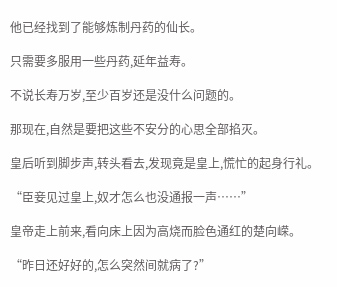他已经找到了能够炼制丹药的仙长。

只需要多服用一些丹药,延年益寿。

不说长寿万岁,至少百岁还是没什么问题的。

那现在,自然是要把这些不安分的心思全部掐灭。

皇后听到脚步声,转头看去,发现竟是皇上,慌忙的起身行礼。

“臣妾见过皇上,奴才怎么也没通报一声……”

皇帝走上前来,看向床上因为高烧而脸色通红的楚向嵘。

“昨日还好好的,怎么突然间就病了?”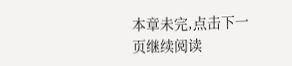本章未完,点击下一页继续阅读